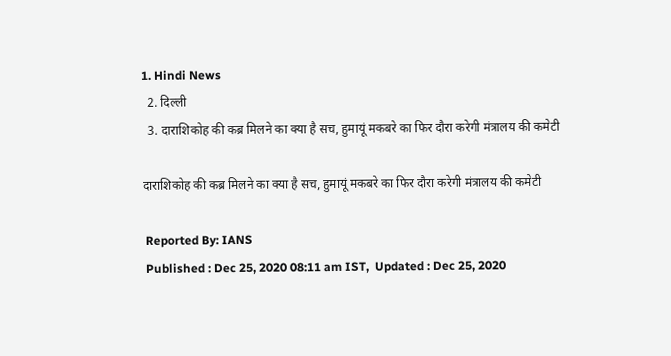1. Hindi News
  2. दिल्ली
  3. दाराशिकोह की कब्र मिलने का क्या है सच, हुमायूं मकबरे का फिर दौरा करेगी मंत्रालय की कमेटी

दाराशिकोह की कब्र मिलने का क्या है सच, हुमायूं मकबरे का फिर दौरा करेगी मंत्रालय की कमेटी

 Reported By: IANS
 Published : Dec 25, 2020 08:11 am IST,  Updated : Dec 25, 2020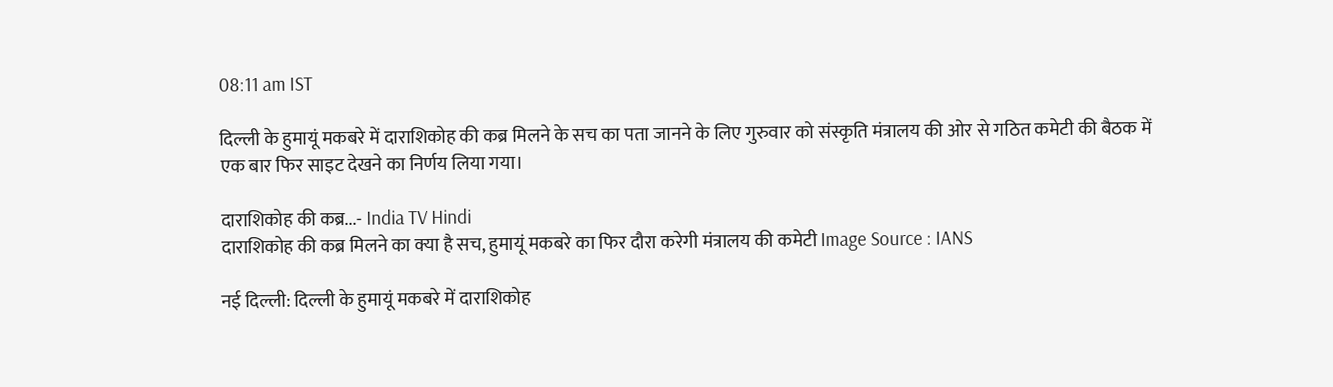08:11 am IST

दिल्ली के हुमायूं मकबरे में दाराशिकोह की कब्र मिलने के सच का पता जानने के लिए गुरुवार को संस्कृति मंत्रालय की ओर से गठित कमेटी की बैठक में एक बार फिर साइट देखने का निर्णय लिया गया।

दाराशिकोह की कब्र...- India TV Hindi
दाराशिकोह की कब्र मिलने का क्या है सच, हुमायूं मकबरे का फिर दौरा करेगी मंत्रालय की कमेटी Image Source : IANS

नई दिल्ली: दिल्ली के हुमायूं मकबरे में दाराशिकोह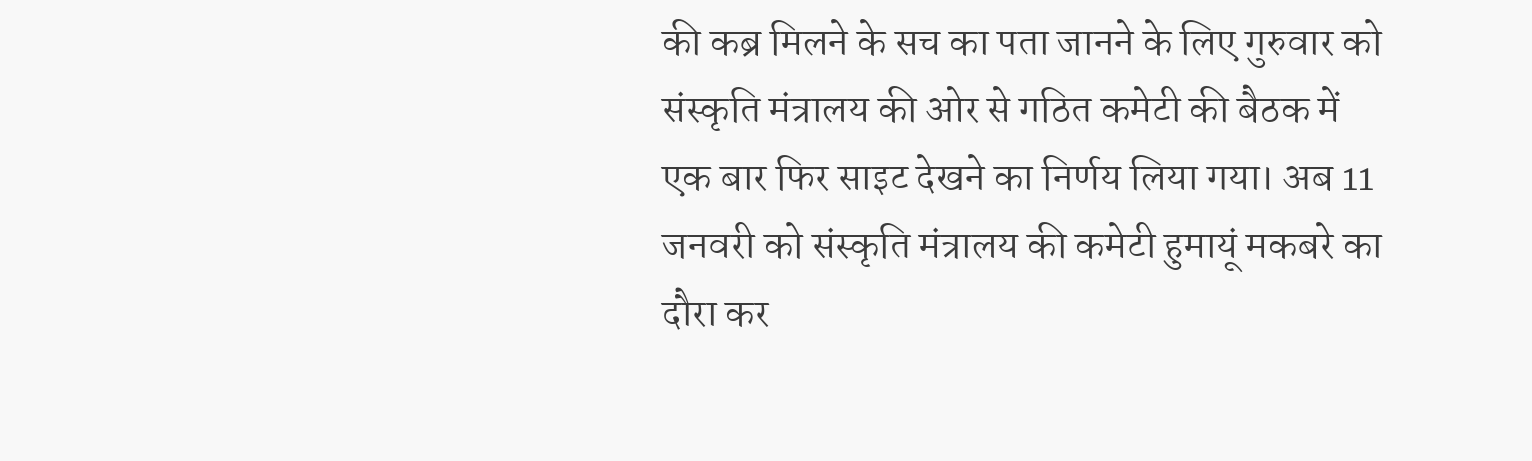की कब्र मिलने के सच का पता जानने के लिए गुरुवार को संस्कृति मंत्रालय की ओर से गठित कमेटी की बैठक में एक बार फिर साइट देखने का निर्णय लिया गया। अब 11 जनवरी को संस्कृति मंत्रालय की कमेटी हुमायूं मकबरे का दौरा कर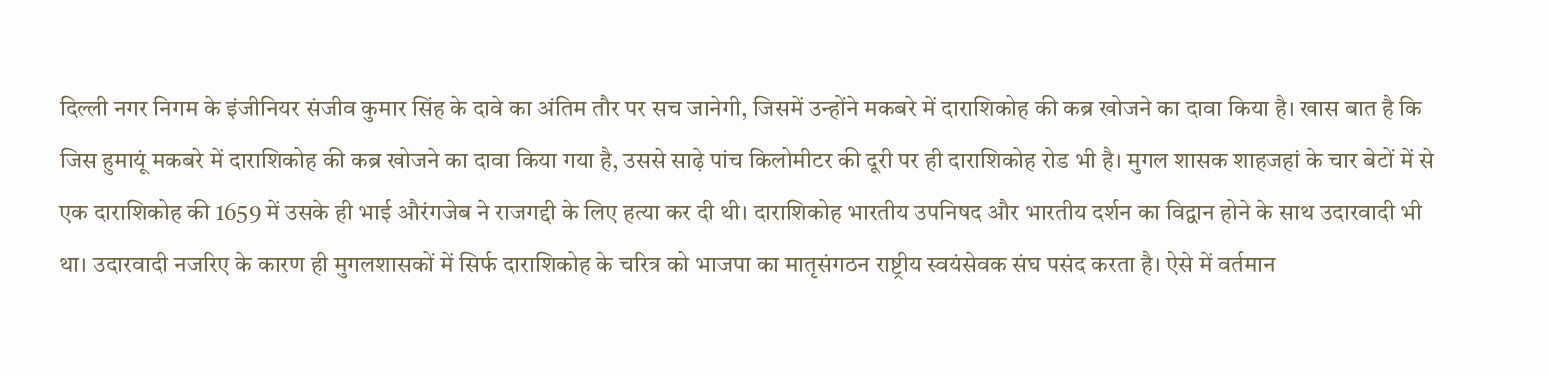दिल्ली नगर निगम के इंजीनियर संजीव कुमार सिंह के दावे का अंतिम तौर पर सच जानेगी, जिसमें उन्होंने मकबरे में दाराशिकोह की कब्र खोजने का दावा किया है। खास बात है कि जिस हुमायूं मकबरे में दाराशिकोह की कब्र खोजने का दावा किया गया है, उससे साढ़े पांच किलोमीटर की दूरी पर ही दाराशिकोह रोड भी है। मुगल शासक शाहजहां के चार बेटों में से एक दाराशिकोह की 1659 में उसके ही भाई औरंगजेब ने राजगद्दी के लिए हत्या कर दी थी। दाराशिकोह भारतीय उपनिषद और भारतीय दर्शन का विद्वान होने के साथ उदारवादी भी था। उदारवादी नजरिए के कारण ही मुगलशासकों में सिर्फ दाराशिकोह के चरित्र को भाजपा का मातृसंगठन राष्ट्रीय स्वयंसेवक संघ पसंद करता है। ऐसे में वर्तमान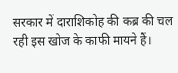सरकार में दाराशिकोह की कब्र की चल रही इस खोज के काफी मायने हैं।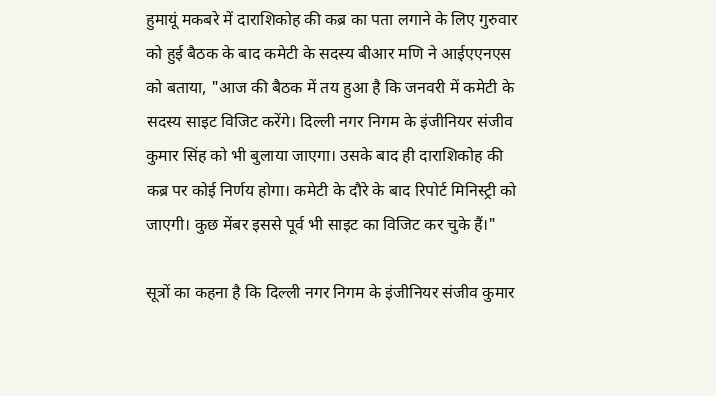हुमायूं मकबरे में दाराशिकोह की कब्र का पता लगाने के लिए गुरुवार को हुई बैठक के बाद कमेटी के सदस्य बीआर मणि ने आईएएनएस को बताया, "आज की बैठक में तय हुआ है कि जनवरी में कमेटी के सदस्य साइट विजिट करेंगे। दिल्ली नगर निगम के इंजीनियर संजीव कुमार सिंह को भी बुलाया जाएगा। उसके बाद ही दाराशिकोह की कब्र पर कोई निर्णय होगा। कमेटी के दौरे के बाद रिपोर्ट मिनिस्ट्री को जाएगी। कुछ मेंबर इससे पूर्व भी साइट का विजिट कर चुके हैं।"

सूत्रों का कहना है कि दिल्ली नगर निगम के इंजीनियर संजीव कुमार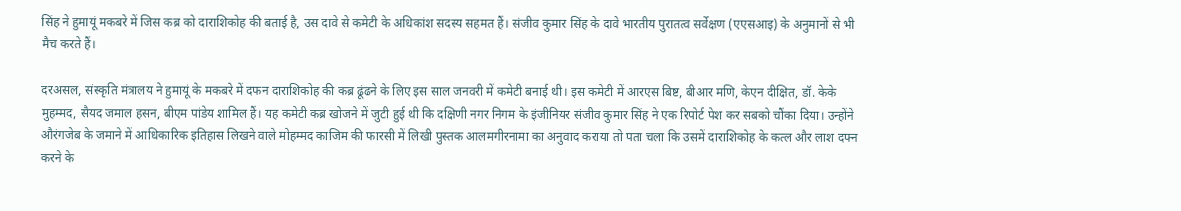सिंह ने हुमायूं मकबरे में जिस कब्र को दाराशिकोह की बताई है, उस दावे से कमेटी के अधिकांश सदस्य सहमत हैं। संजीव कुमार सिंह के दावे भारतीय पुरातत्व सर्वेक्षण (एएसआइ) के अनुमानों से भी मैच करते हैं।

दरअसल, संस्कृति मंत्रालय ने हुमायूं के मकबरे में दफन दाराशिकोह की कब्र ढूंढने के लिए इस साल जनवरी में कमेटी बनाई थी। इस कमेटी में आरएस बिष्ट, बीआर मणि, केएन दीक्षित, डॉ. केके मुहम्मद, सैयद जमाल हसन, बीएम पांडेय शामिल हैं। यह कमेटी कब्र खोजने में जुटी हुई थी कि दक्षिणी नगर निगम के इंजीनियर संजीव कुमार सिंह ने एक रिपोर्ट पेश कर सबको चौंका दिया। उन्होंने औरंगजेब के जमाने में आधिकारिक इतिहास लिखने वाले मोहम्मद काजिम की फारसी में लिखी पुस्तक आलमगीरनामा का अनुवाद कराया तो पता चला कि उसमें दाराशिकोह के कत्ल और लाश दफ्न करने के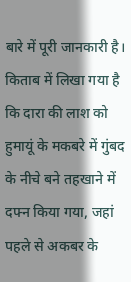बारे में पूरी जानकारी है। किताब में लिखा गया है कि दारा की लाश को हुमायूं के मकबरे में गुंबद के नीचे बने तहखाने में दफ्न किया गया, जहां पहले से अकबर के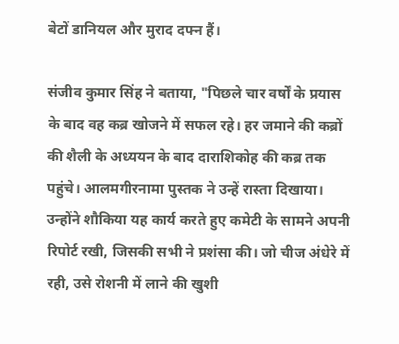बेटों डानियल और मुराद दफ्न हैं।

संजीव कुमार सिंह ने बताया, "पिछले चार वर्षों के प्रयास के बाद वह कब्र खोजने में सफल रहे। हर जमाने की कब्रों की शैली के अध्ययन के बाद दाराशिकोह की कब्र तक पहुंचे। आलमगीरनामा पुस्तक ने उन्हें रास्ता दिखाया। उन्होंने शौकिया यह कार्य करते हुए कमेटी के सामने अपनी रिपोर्ट रखी, जिसकी सभी ने प्रशंसा की। जो चीज अंधेरे में रही, उसे रोशनी में लाने की खुशी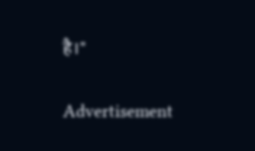है।"

Advertisement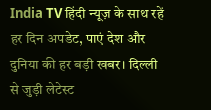India TV हिंदी न्यूज़ के साथ रहें हर दिन अपडेट, पाएं देश और दुनिया की हर बड़ी खबर। दिल्ली से जुड़ी लेटेस्ट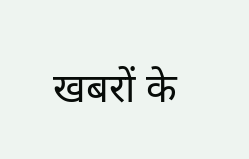खबरों के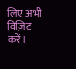लिए अभी विज़िट करें।